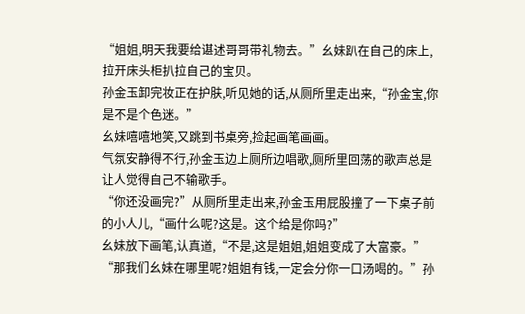“姐姐,明天我要给谌述哥哥带礼物去。”幺妹趴在自己的床上,拉开床头柜扒拉自己的宝贝。
孙金玉卸完妆正在护肤,听见她的话,从厕所里走出来,“孙金宝,你是不是个色迷。”
幺妹嘻嘻地笑,又跳到书桌旁,捡起画笔画画。
气氛安静得不行,孙金玉边上厕所边唱歌,厕所里回荡的歌声总是让人觉得自己不输歌手。
“你还没画完?”从厕所里走出来,孙金玉用屁股撞了一下桌子前的小人儿,“画什么呢?这是。这个给是你吗?”
幺妹放下画笔,认真道,“不是,这是姐姐,姐姐变成了大富豪。”
“那我们幺妹在哪里呢?姐姐有钱,一定会分你一口汤喝的。”孙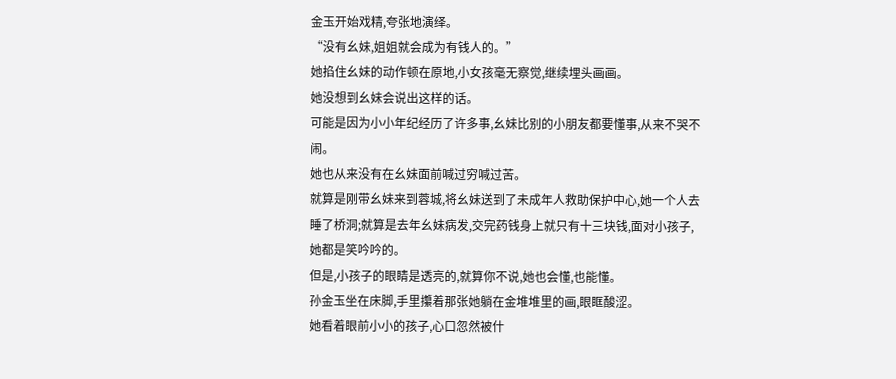金玉开始戏精,夸张地演绎。
“没有幺妹,姐姐就会成为有钱人的。”
她掐住幺妹的动作顿在原地,小女孩毫无察觉,继续埋头画画。
她没想到幺妹会说出这样的话。
可能是因为小小年纪经历了许多事,幺妹比别的小朋友都要懂事,从来不哭不闹。
她也从来没有在幺妹面前喊过穷喊过苦。
就算是刚带幺妹来到蓉城,将幺妹送到了未成年人救助保护中心,她一个人去睡了桥洞;就算是去年幺妹病发,交完药钱身上就只有十三块钱,面对小孩子,她都是笑吟吟的。
但是,小孩子的眼睛是透亮的,就算你不说,她也会懂,也能懂。
孙金玉坐在床脚,手里攥着那张她躺在金堆堆里的画,眼眶酸涩。
她看着眼前小小的孩子,心口忽然被什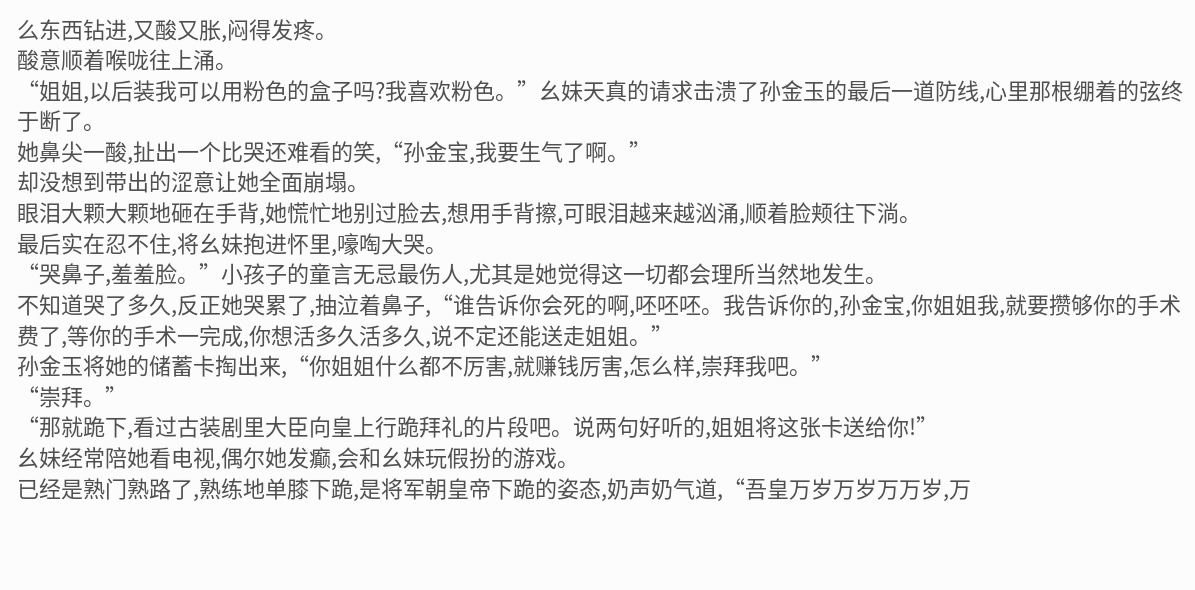么东西钻进,又酸又胀,闷得发疼。
酸意顺着喉咙往上涌。
“姐姐,以后装我可以用粉色的盒子吗?我喜欢粉色。”幺妹天真的请求击溃了孙金玉的最后一道防线,心里那根绷着的弦终于断了。
她鼻尖一酸,扯出一个比哭还难看的笑,“孙金宝,我要生气了啊。”
却没想到带出的涩意让她全面崩塌。
眼泪大颗大颗地砸在手背,她慌忙地别过脸去,想用手背擦,可眼泪越来越汹涌,顺着脸颊往下淌。
最后实在忍不住,将幺妹抱进怀里,嚎啕大哭。
“哭鼻子,羞羞脸。”小孩子的童言无忌最伤人,尤其是她觉得这一切都会理所当然地发生。
不知道哭了多久,反正她哭累了,抽泣着鼻子,“谁告诉你会死的啊,呸呸呸。我告诉你的,孙金宝,你姐姐我,就要攒够你的手术费了,等你的手术一完成,你想活多久活多久,说不定还能送走姐姐。”
孙金玉将她的储蓄卡掏出来,“你姐姐什么都不厉害,就赚钱厉害,怎么样,崇拜我吧。”
“崇拜。”
“那就跪下,看过古装剧里大臣向皇上行跪拜礼的片段吧。说两句好听的,姐姐将这张卡送给你!”
幺妹经常陪她看电视,偶尔她发癫,会和幺妹玩假扮的游戏。
已经是熟门熟路了,熟练地单膝下跪,是将军朝皇帝下跪的姿态,奶声奶气道,“吾皇万岁万岁万万岁,万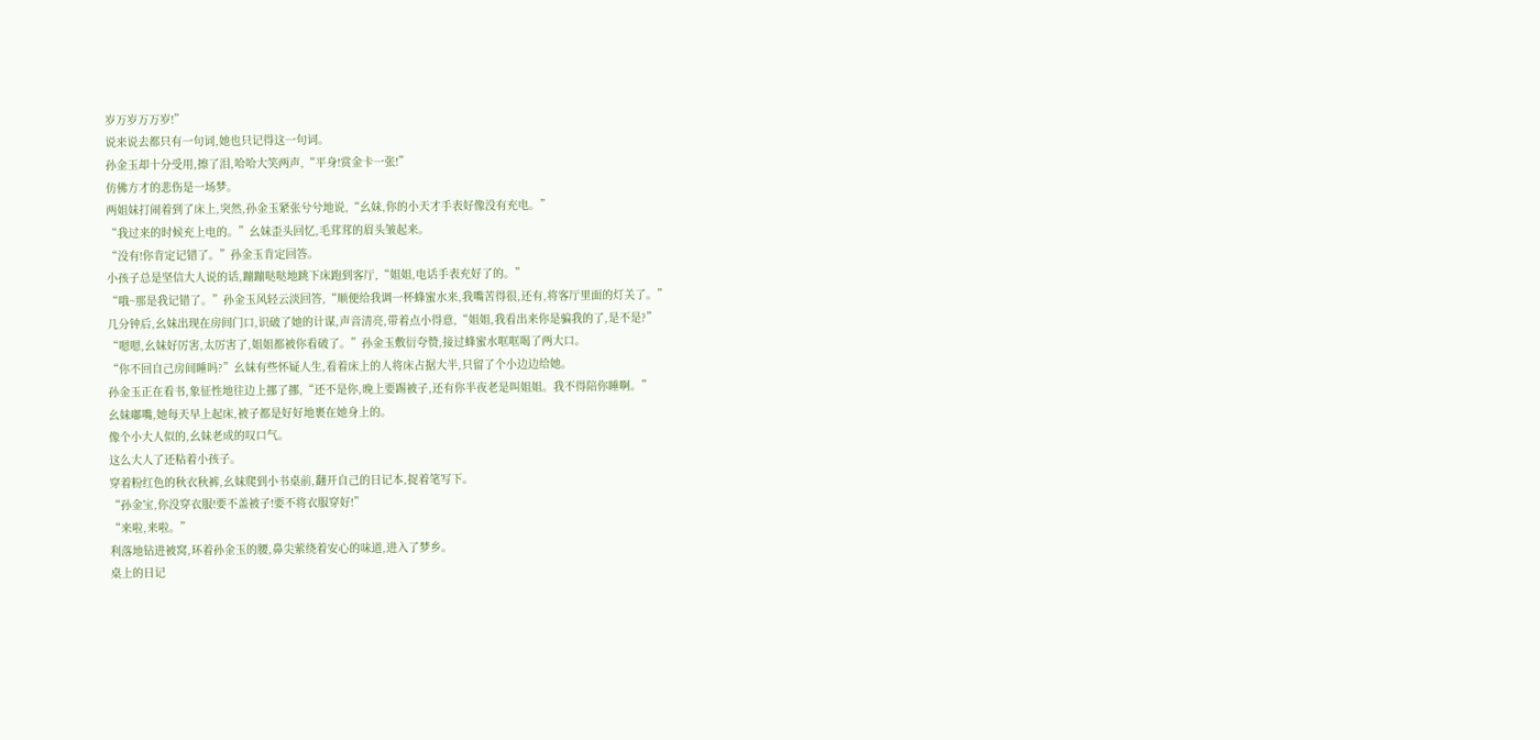岁万岁万万岁!”
说来说去都只有一句词,她也只记得这一句词。
孙金玉却十分受用,擦了泪,哈哈大笑两声,“平身!赏金卡一张!”
仿佛方才的悲伤是一场梦。
两姐妹打闹着到了床上,突然,孙金玉紧张兮兮地说,“幺妹,你的小天才手表好像没有充电。”
“我过来的时候充上电的。”幺妹歪头回忆,毛茸茸的眉头皱起来。
“没有!你肯定记错了。”孙金玉肯定回答。
小孩子总是坚信大人说的话,蹦蹦哒哒地跳下床跑到客厅,“姐姐,电话手表充好了的。”
“哦~那是我记错了。”孙金玉风轻云淡回答,“顺便给我调一杯蜂蜜水来,我嘴苦得很,还有,将客厅里面的灯关了。”
几分钟后,幺妹出现在房间门口,识破了她的计谋,声音清亮,带着点小得意,“姐姐,我看出来你是骗我的了,是不是?”
“嗯嗯,幺妹好厉害,太厉害了,姐姐都被你看破了。”孙金玉敷衍夸赞,接过蜂蜜水哐哐喝了两大口。
“你不回自己房间睡吗?”幺妹有些怀疑人生,看着床上的人将床占据大半,只留了个小边边给她。
孙金玉正在看书,象征性地往边上挪了挪,“还不是你,晚上要踢被子,还有你半夜老是叫姐姐。我不得陪你睡啊。”
幺妹嘟嘴,她每天早上起床,被子都是好好地裹在她身上的。
像个小大人似的,幺妹老成的叹口气。
这么大人了还粘着小孩子。
穿着粉红色的秋衣秋裤,幺妹爬到小书桌前,翻开自己的日记本,捉着笔写下。
“孙金宝,你没穿衣服!要不盖被子!要不将衣服穿好!”
“来啦,来啦。”
利落地钻进被窝,环着孙金玉的腰,鼻尖萦绕着安心的味道,进入了梦乡。
桌上的日记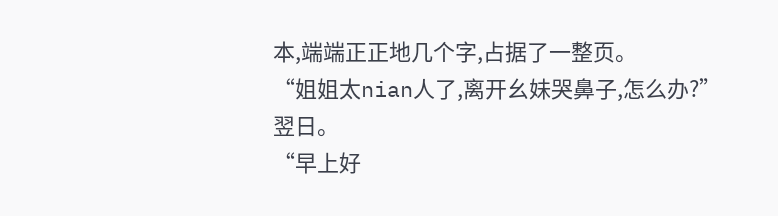本,端端正正地几个字,占据了一整页。
“姐姐太nian人了,离开幺妹哭鼻子,怎么办?”
翌日。
“早上好